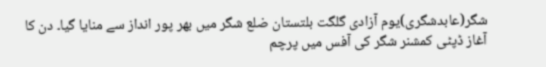شگر(عابدشگری)یوم آزادی گلگت بلتستان ضلع شگر میں بھر پور انداز سے منایا گیا۔ دن کا آغاز ڈپٹی کمشنر شگر کی آفس میں پرچم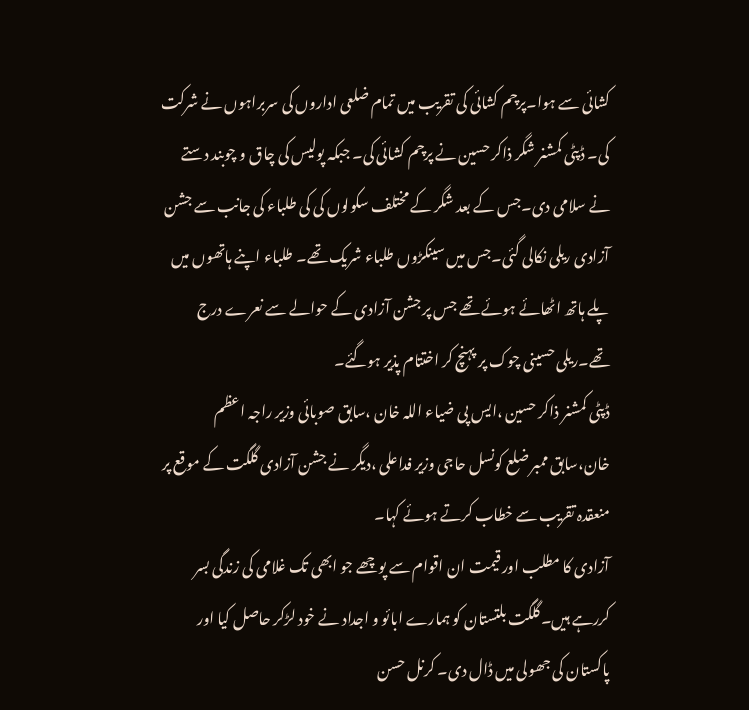کشائی سے ہوا۔پرچم کشائی کی تقریب میں تمام ضلعی اداروں کی سربراہوں نے شرکت کی۔ ڈپٹی کمشنر شگر ذاکر حسین نے پرچم کشائی کی۔ جبکہ پولیس کی چاق و چوبند دستے نے سلامی دی۔جس کے بعد شگر کے مختلف سکولوں کی کی طلباء کی جانب سے جشن آزادی ریلی نکالی گئی۔جس میں سینکڑوں طلباء شریک تھے۔ طلباء اپنے ہاتھوں میں پلے ہاتھ اٹھائے ہوئے تھے جس پر جشن آزادی کے حوالے سے نعرے درج تھے۔ریلی حسینی چوک پر پہنچ کر اختتام پذیر ہوگئے۔
ڈپٹی کمشنر ذاکر حسین ،ایس پی ضیاء اللہ خان ،سابق صوبائی وزیر راجہ اعظم خان،سابق ممبر ضلع کونسل حاجی وزیر فداعلی ،دیگر نے جشن آزادی گلگت کے موقع پر منعقدہ تقریب سے خطاب کرتے ہوئے کہا۔
آزادی کا مطلب اور قیمت ان اقوام سے پوچھے جو ابھی تک غلامی کی زندگی بسر کررہے ہیں۔گلگت بلتستان کو ہمارے ابائو و اجداد نے خود لڑکر حاصل کیا اور پاکستان کی جھولی میں ڈال دی۔ کرنل حسن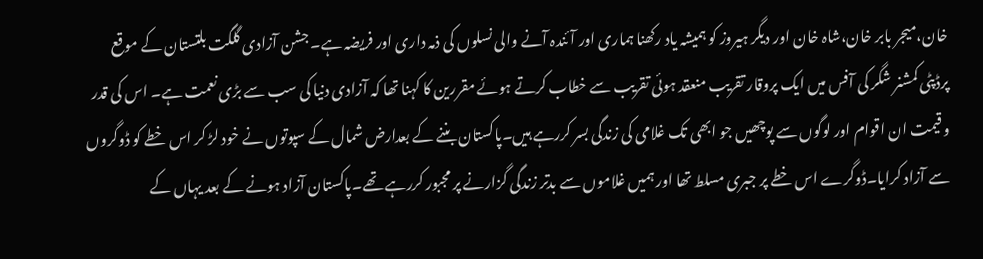خان،میجر بابر خان،شاہ خان اور دیگر ہیروز کو ہمیشہ یاد رکھنا ہماری اور آئندہ آنے والی نسلوں کی ذمہ داری اور فریضہ ہے۔ جشن آزادی گلگت بلتستان کے موقع پرڈپٹی کمشنر شگر کی آفس میں ایک پروقار تقریب منعقد ہوئی تقریب سے خطاب کرتے ہوئے مقررین کا کہنا تھا کہ آزادی دنیا کی سب سے بڑی نعمت ہے۔ اس کی قدر و قیمت ان اقوام اور لوگوں سے پوچھیں جو ابھی تک غلامی کی زندگی بسر کررہے ہیں۔پاکستان بننے کے بعدارض شمال کے سپوتوں نے خود لڑ کر اس خطے کو ڈوگروں سے آزاد کرایا۔ڈوگرے اس خطے پر جبری مسلط تھا اور ہمیں غلاموں سے بدتر زندگی گزارنے پر مجبور کررہے تھے۔پاکستان آزاد ہونے کے بعد یہاں کے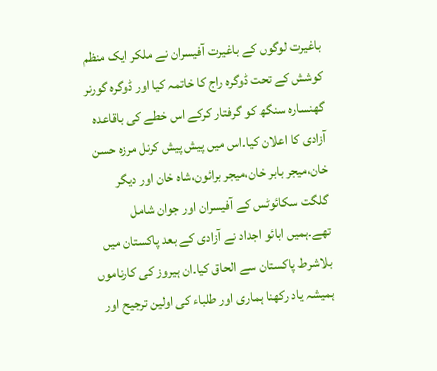باغیرت لوگوں کے باغیرت آفیسران نے ملکر ایک منظم کوشش کے تحت ڈوگرہ راج کا خاتمہ کیا اور ڈوگرہ گورنر گھنسارہ سنگھ کو گرفتار کرکے اس خطے کی باقاعدہ آزادی کا اعلان کیا۔اس میں پیش پیش کرنل مرزہ حسن خان،میجر بابر خان،میجر برائون،شاہ خان اور دیگر گلگت سکائوٹس کے آفیسران اور جوان شامل تھے۔ہمیں ابائو اجداد نے آزادی کے بعد پاکستان میں بلاشرط پاکستان سے الحاق کیا۔ان ہیروز کی کارناموں ہمیشہ یاد رکھنا ہماری اور طلباء کی اولین ترجیح اور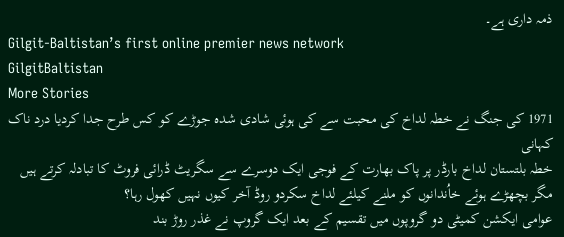ذمہ داری ہے۔
Gilgit-Baltistan’s first online premier news network
GilgitBaltistan
More Stories
1971 کی جنگ نے خطہ لداخ کی محبت سے کی ہوئی شادی شدہ جوڑے کو کس طرح جدا کردیا درد ناک کہانی
خطہ بلتستان لداخ بارڈر پر پاک بھارت کے فوجی ایک دوسرے سے سگریٹ ڈرائی فروٹ کا تبادلہ کرتے ہیں مگر بچھڑے ہوئے خاُندانوں کو ملنے کیلئے لداخ سکردو روڈ آخر کیوں نہیں کھول رہا؟
عوامی ایکشن کمیٹی دو گروپوں میں تقسیم کے بعد ایک گروپ نے غذر روڑ بند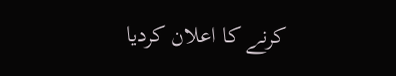کرنے کا اعلان کردیا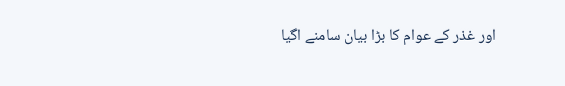اور غذر کے عوام کا بڑا بیان سامنے اگیا